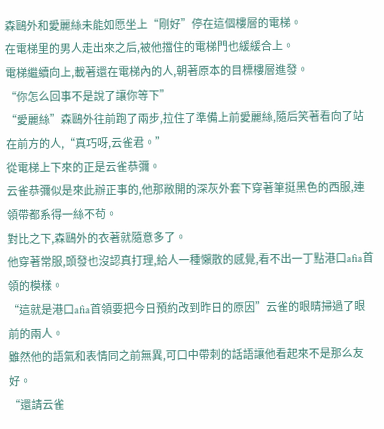森鷗外和愛麗絲未能如愿坐上“剛好”停在這個樓層的電梯。
在電梯里的男人走出來之后,被他擋住的電梯門也緩緩合上。
電梯繼續向上,載著還在電梯內的人,朝著原本的目標樓層進發。
“你怎么回事不是說了讓你等下”
“愛麗絲”森鷗外往前跑了兩步,拉住了準備上前愛麗絲,隨后笑著看向了站在前方的人,“真巧呀,云雀君。”
從電梯上下來的正是云雀恭彌。
云雀恭彌似是來此辦正事的,他那敞開的深灰外套下穿著筆挺黑色的西服,連領帶都系得一絲不茍。
對比之下,森鷗外的衣著就隨意多了。
他穿著常服,頭發也沒認真打理,給人一種懶散的感覺,看不出一丁點港口afia首領的模樣。
“這就是港口afia首領要把今日預約改到昨日的原因”云雀的眼睛掃過了眼前的兩人。
雖然他的語氣和表情同之前無異,可口中帶刺的話語讓他看起來不是那么友好。
“還請云雀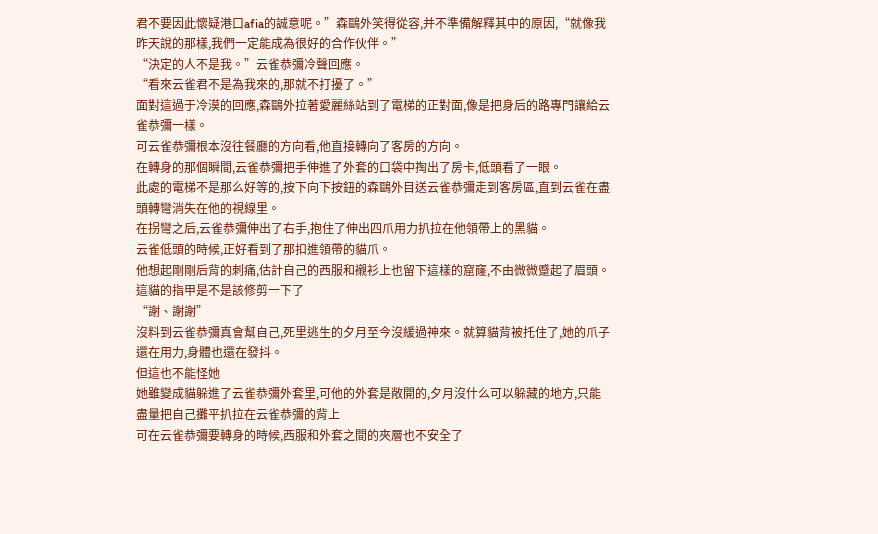君不要因此懷疑港口afia的誠意呢。”森鷗外笑得從容,并不準備解釋其中的原因,“就像我昨天說的那樣,我們一定能成為很好的合作伙伴。”
“決定的人不是我。”云雀恭彌冷聲回應。
“看來云雀君不是為我來的,那就不打擾了。”
面對這過于冷漠的回應,森鷗外拉著愛麗絲站到了電梯的正對面,像是把身后的路專門讓給云雀恭彌一樣。
可云雀恭彌根本沒往餐廳的方向看,他直接轉向了客房的方向。
在轉身的那個瞬間,云雀恭彌把手伸進了外套的口袋中掏出了房卡,低頭看了一眼。
此處的電梯不是那么好等的,按下向下按鈕的森鷗外目送云雀恭彌走到客房區,直到云雀在盡頭轉彎消失在他的視線里。
在拐彎之后,云雀恭彌伸出了右手,抱住了伸出四爪用力扒拉在他領帶上的黑貓。
云雀低頭的時候,正好看到了那扣進領帶的貓爪。
他想起剛剛后背的刺痛,估計自己的西服和襯衫上也留下這樣的窟窿,不由微微蹙起了眉頭。
這貓的指甲是不是該修剪一下了
“謝、謝謝”
沒料到云雀恭彌真會幫自己,死里逃生的夕月至今沒緩過神來。就算貓背被托住了,她的爪子還在用力,身體也還在發抖。
但這也不能怪她
她雖變成貓躲進了云雀恭彌外套里,可他的外套是敞開的,夕月沒什么可以躲藏的地方,只能盡量把自己攤平扒拉在云雀恭彌的背上
可在云雀恭彌要轉身的時候,西服和外套之間的夾層也不安全了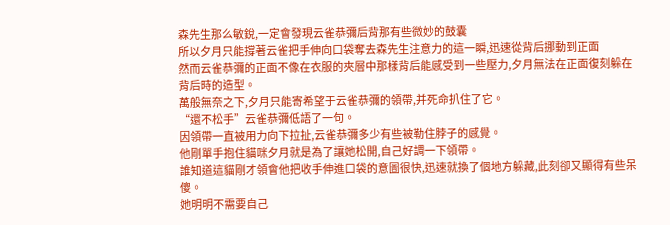森先生那么敏銳,一定會發現云雀恭彌后背那有些微妙的鼓囊
所以夕月只能撐著云雀把手伸向口袋奪去森先生注意力的這一瞬,迅速從背后挪動到正面
然而云雀恭彌的正面不像在衣服的夾層中那樣背后能感受到一些壓力,夕月無法在正面復刻躲在背后時的造型。
萬般無奈之下,夕月只能寄希望于云雀恭彌的領帶,并死命扒住了它。
“還不松手”云雀恭彌低語了一句。
因領帶一直被用力向下拉扯,云雀恭彌多少有些被勒住脖子的感覺。
他剛單手抱住貓咪夕月就是為了讓她松開,自己好調一下領帶。
誰知道這貓剛才領會他把收手伸進口袋的意圖很快,迅速就換了個地方躲藏,此刻卻又顯得有些呆傻。
她明明不需要自己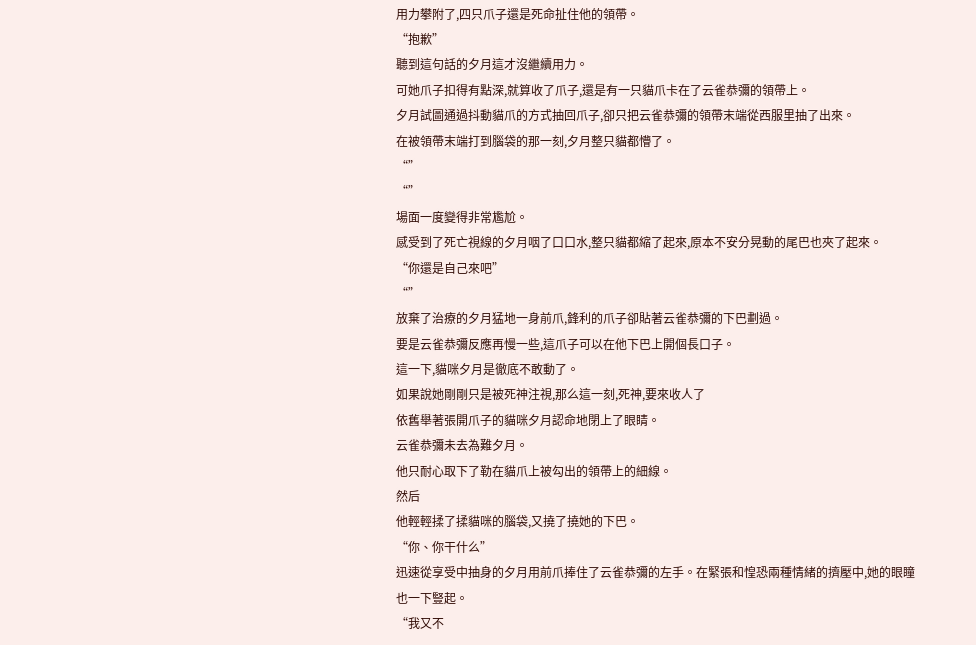用力攀附了,四只爪子還是死命扯住他的領帶。
“抱歉”
聽到這句話的夕月這才沒繼續用力。
可她爪子扣得有點深,就算收了爪子,還是有一只貓爪卡在了云雀恭彌的領帶上。
夕月試圖通過抖動貓爪的方式抽回爪子,卻只把云雀恭彌的領帶末端從西服里抽了出來。
在被領帶末端打到腦袋的那一刻,夕月整只貓都懵了。
“”
“”
場面一度變得非常尷尬。
感受到了死亡視線的夕月咽了口口水,整只貓都縮了起來,原本不安分晃動的尾巴也夾了起來。
“你還是自己來吧”
“”
放棄了治療的夕月猛地一身前爪,鋒利的爪子卻貼著云雀恭彌的下巴劃過。
要是云雀恭彌反應再慢一些,這爪子可以在他下巴上開個長口子。
這一下,貓咪夕月是徹底不敢動了。
如果說她剛剛只是被死神注視,那么這一刻,死神,要來收人了
依舊舉著張開爪子的貓咪夕月認命地閉上了眼睛。
云雀恭彌未去為難夕月。
他只耐心取下了勒在貓爪上被勾出的領帶上的細線。
然后
他輕輕揉了揉貓咪的腦袋,又撓了撓她的下巴。
“你、你干什么”
迅速從享受中抽身的夕月用前爪捧住了云雀恭彌的左手。在緊張和惶恐兩種情緒的擠壓中,她的眼瞳也一下豎起。
“我又不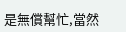是無償幫忙,當然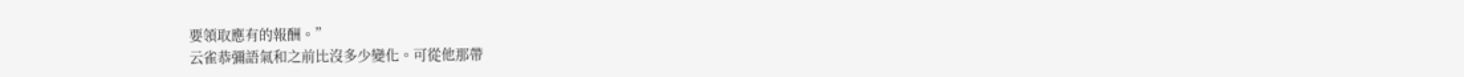要領取應有的報酬。”
云雀恭彌語氣和之前比沒多少變化。可從他那帶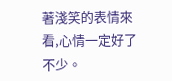著淺笑的表情來看,心情一定好了不少。